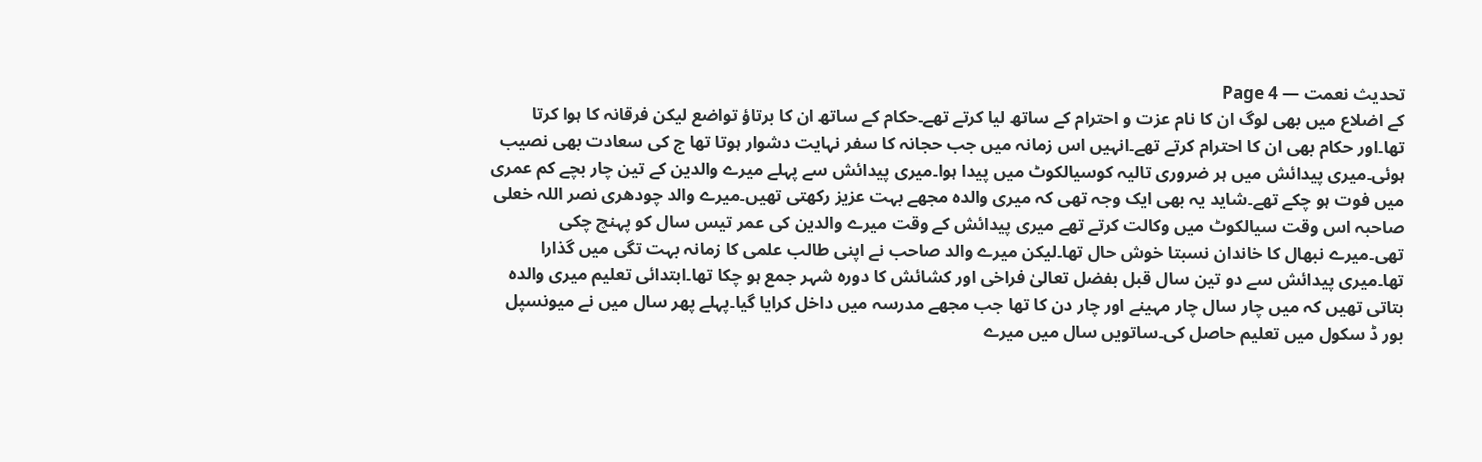تحدیث نعمت — Page 4
کے اضلاع میں بھی لوگ ان کا نام عزت و احترام کے ساتھ لیا کرتے تھے۔حکام کے ساتھ ان کا برتاؤ تواضع لیکن فرقانہ کا ہوا کرتا تھا۔اور حکام بھی ان کا احترام کرتے تھے۔انہیں اس زمانہ میں جب حجانہ کا سفر نہایت دشوار ہوتا تھا ج کی سعادت بھی نصیب ہوئی۔میری پیدائش میں ہر ضروری تالیہ کوسیالکوٹ میں پیدا ہوا۔میری پیدائش سے پہلے میرے والدین کے تین چار بچے کم عمری میں فوت ہو چکے تھے۔شاید یہ بھی ایک وجہ تھی کہ میری والدہ مجھے بہت عزیز رکھتی تھیں۔میرے والد چودھری نصر اللہ خعلی صاحبہ اس وقت سیالکوٹ میں وکالت کرتے تھے میری پیدائش کے وقت میرے والدین کی عمر تیس سال کو پہنچ چکی تھی۔میرے نبھال کا خاندان نسبتا خوش حال تھا۔لیکن میرے والد صاحب نے اپنی طالب علمی کا زمانہ بہت تگی میں گذارا تھا۔میری پیدائش سے دو تین سال قبل بفضل تعالیٰ فراخی اور کشائش کا دورہ شہر جمع ہو چکا تھا۔ابتدائی تعلیم میری والدہ بتاتی تھیں کہ میں چار سال چار مہینے اور چار دن کا تھا جب مجھے مدرسہ میں داخل کرایا گیا۔پہلے پھر سال میں نے میونسپل بور ڈ سکول میں تعلیم حاصل کی۔ساتویں سال میں میرے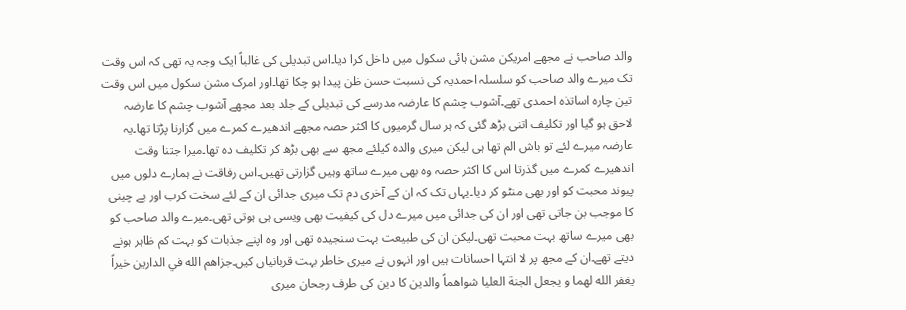والد صاحب نے مجھے امریکن مشن ہائی سکول میں داخل کرا دیا۔اس تبدیلی کی غالباً ایک وجہ یہ تھی کہ اس وقت تک میرے والد صاحب کو سلسلہ احمدیہ کی نسبت حسن ظن پیدا ہو چکا تھا۔اور امرک مشن سکول میں اس وقت تین چارہ اساتذہ احمدی تھے۔آشوب چشم کا عارضہ مدرسے کی تبدیلی کے جلد بعد مجھے آشوب چشم کا عارضہ لاحق ہو گیا اور تکلیف اتنی بڑھ گئی کہ ہر سال گرمیوں کا اکثر حصہ مجھے اندھیرے کمرے میں گزارنا پڑتا تھا۔یہ عارضہ میرے لئے تو باش الم تھا ہی لیکن میری والدہ کیلئے مجھ سے بھی بڑھ کر تکلیف دہ تھا۔میرا جتنا وقت اندھیرے کمرے میں گذرتا اس کا اکثر حصہ وہ بھی میرے ساتھ وہیں گزارتی تھیں۔اس رفاقت نے ہمارے دلوں میں پیوند محبت کو اور بھی منٹو کر دیا۔یہاں تک کہ ان کے آخری دم تک میری جدائی ان کے لئے سخت کرب اور بے چینی کا موجب بن جاتی تھی اور ان کی جدائی میں میرے دل کی کیفیت بھی ویسی ہی ہوتی تھی۔میرے والد صاحب کو بھی میرے ساتھ بہت محبت تھی۔لیکن ان کی طبیعت بہت سنجیدہ تھی اور وہ اپنے جذبات کو بہت کم ظاہر ہونے دیتے تھے۔ان کے مجھ پر لا انتہا احسانات ہیں اور انہوں نے میری خاطر بہت قربانیاں کیں۔جزاهم الله في الدارين خيراً يغفر الله لهما و يجعل الجنة العليا شواهماً والدین کا دین کی طرف رجحان میری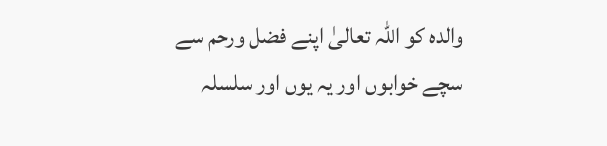والدہ کو اللہ تعالیٰ اپنے فضل ورحم سے سچے خوابوں اور یہ یوں اور سلسلہ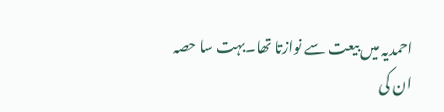احمدیہ میں بیعت سے نوازتا تھا۔بہت سا حصہ ان کی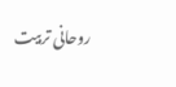روحانی تربیت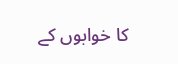کا خوابوں کے